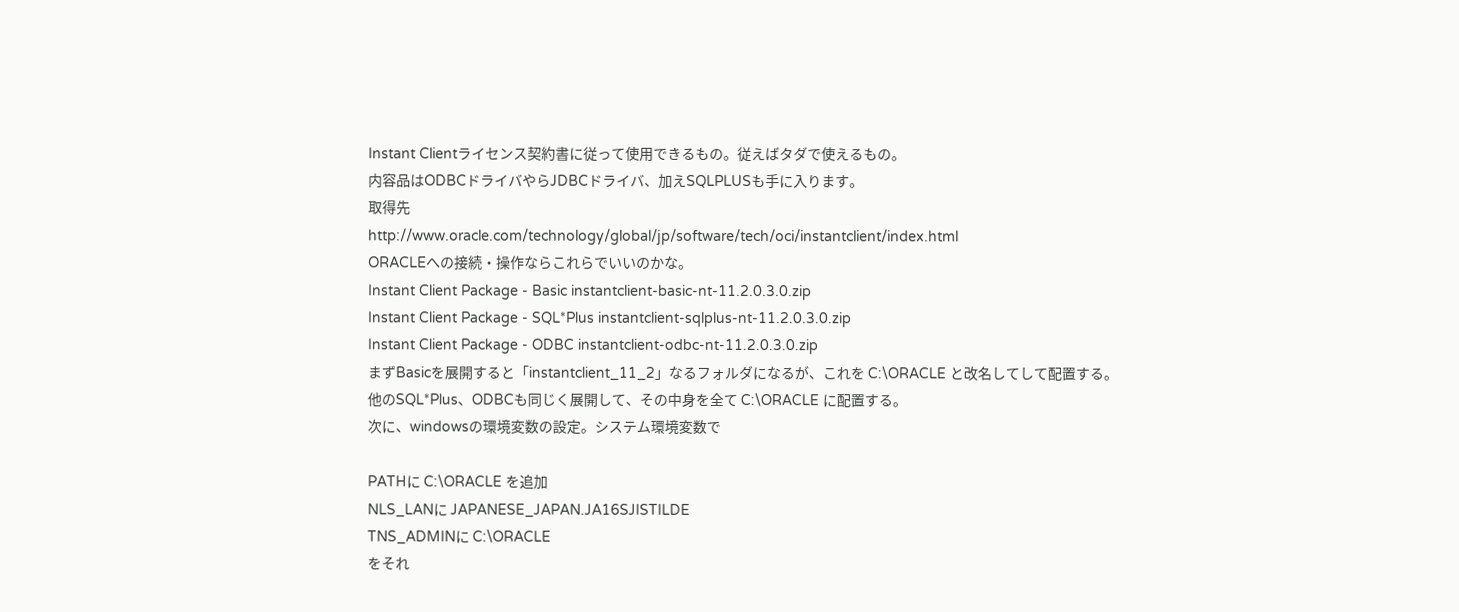Instant Clientライセンス契約書に従って使用できるもの。従えばタダで使えるもの。
内容品はODBCドライバやらJDBCドライバ、加えSQLPLUSも手に入ります。
取得先
http://www.oracle.com/technology/global/jp/software/tech/oci/instantclient/index.html
ORACLEへの接続・操作ならこれらでいいのかな。
Instant Client Package - Basic instantclient-basic-nt-11.2.0.3.0.zip
Instant Client Package - SQL*Plus instantclient-sqlplus-nt-11.2.0.3.0.zip
Instant Client Package - ODBC instantclient-odbc-nt-11.2.0.3.0.zip
まずBasicを展開すると「instantclient_11_2」なるフォルダになるが、これを C:\ORACLE と改名してして配置する。
他のSQL*Plus、ODBCも同じく展開して、その中身を全て C:\ORACLE に配置する。
次に、windowsの環境変数の設定。システム環境変数で

PATHに C:\ORACLE を追加
NLS_LANに JAPANESE_JAPAN.JA16SJISTILDE
TNS_ADMINに C:\ORACLE
をそれ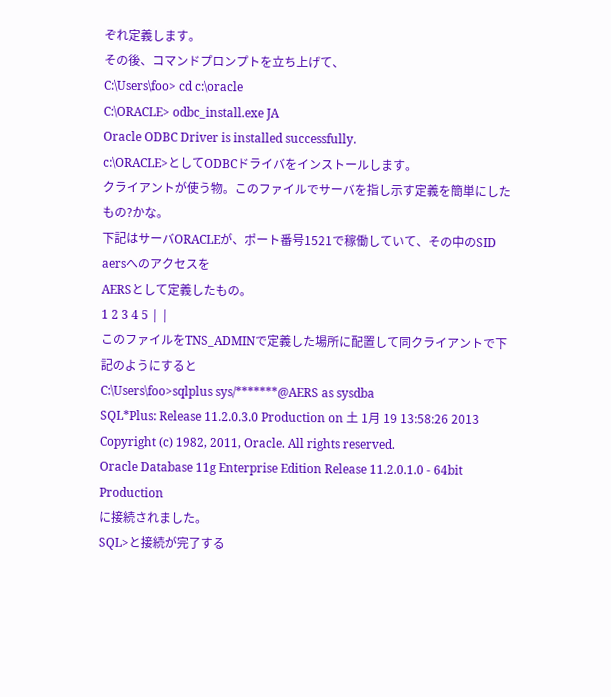ぞれ定義します。
その後、コマンドプロンプトを立ち上げて、
C:\Users\foo> cd c:\oracle
C:\ORACLE> odbc_install.exe JA
Oracle ODBC Driver is installed successfully.
c:\ORACLE>としてODBCドライバをインストールします。
クライアントが使う物。このファイルでサーバを指し示す定義を簡単にしたもの?かな。
下記はサーバORACLEが、ポート番号1521で稼働していて、その中のSID aersへのアクセスを
AERSとして定義したもの。
1 2 3 4 5 | |
このファイルをTNS_ADMINで定義した場所に配置して同クライアントで下記のようにすると
C:\Users\foo>sqlplus sys/*******@AERS as sysdba
SQL*Plus: Release 11.2.0.3.0 Production on 土 1月 19 13:58:26 2013
Copyright (c) 1982, 2011, Oracle. All rights reserved.
Oracle Database 11g Enterprise Edition Release 11.2.0.1.0 - 64bit Production
に接続されました。
SQL>と接続が完了する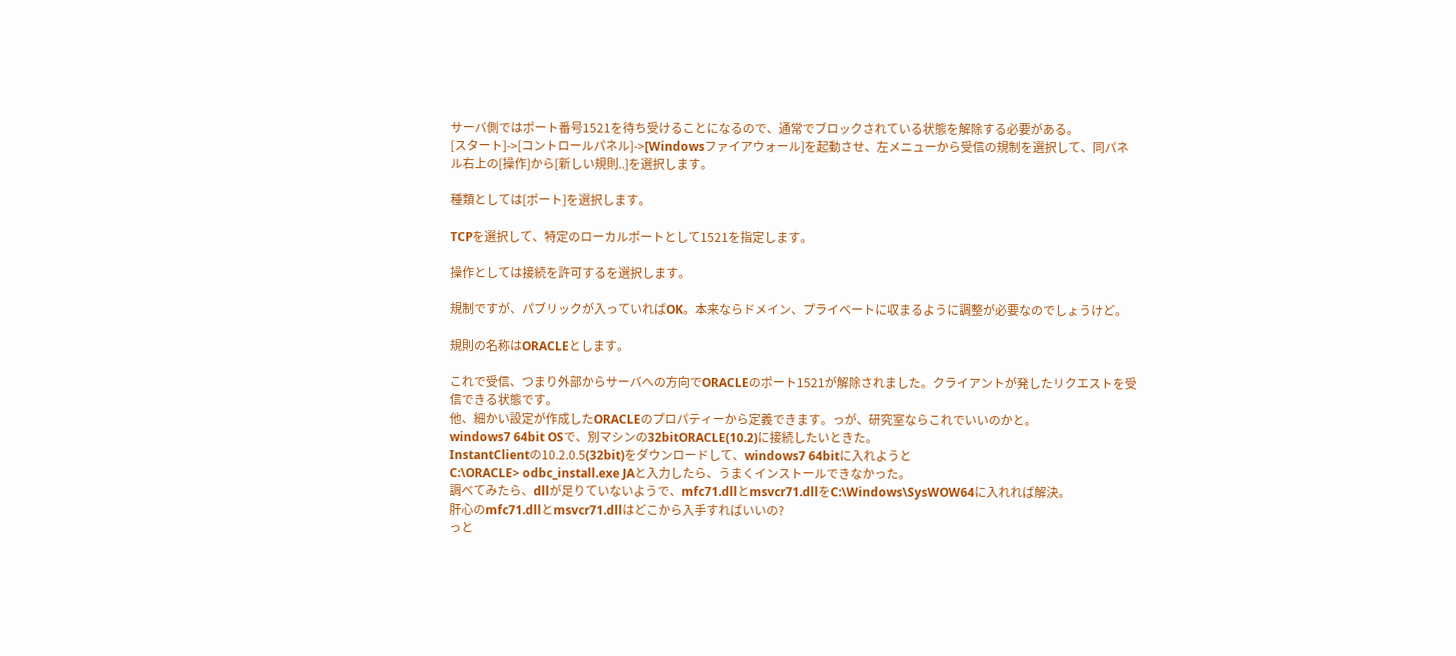サーバ側ではポート番号1521を待ち受けることになるので、通常でブロックされている状態を解除する必要がある。
[スタート]->[コントロールパネル]->[Windowsファイアウォール]を起動させ、左メニューから受信の規制を選択して、同パネル右上の[操作]から[新しい規則..]を選択します。

種類としては[ポート]を選択します。

TCPを選択して、特定のローカルポートとして1521を指定します。

操作としては接続を許可するを選択します。

規制ですが、パブリックが入っていればOK。本来ならドメイン、プライベートに収まるように調整が必要なのでしょうけど。

規則の名称はORACLEとします。

これで受信、つまり外部からサーバへの方向でORACLEのポート1521が解除されました。クライアントが発したリクエストを受信できる状態です。
他、細かい設定が作成したORACLEのプロパティーから定義できます。っが、研究室ならこれでいいのかと。
windows7 64bit OSで、別マシンの32bitORACLE(10.2)に接続したいときた。
InstantClientの10.2.0.5(32bit)をダウンロードして、windows7 64bitに入れようと
C:\ORACLE> odbc_install.exe JAと入力したら、うまくインストールできなかった。
調べてみたら、dllが足りていないようで、mfc71.dllとmsvcr71.dllをC:\Windows\SysWOW64に入れれば解決。
肝心のmfc71.dllとmsvcr71.dllはどこから入手すればいいの?
っと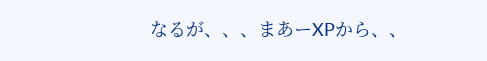なるが、、、まあーXPから、、